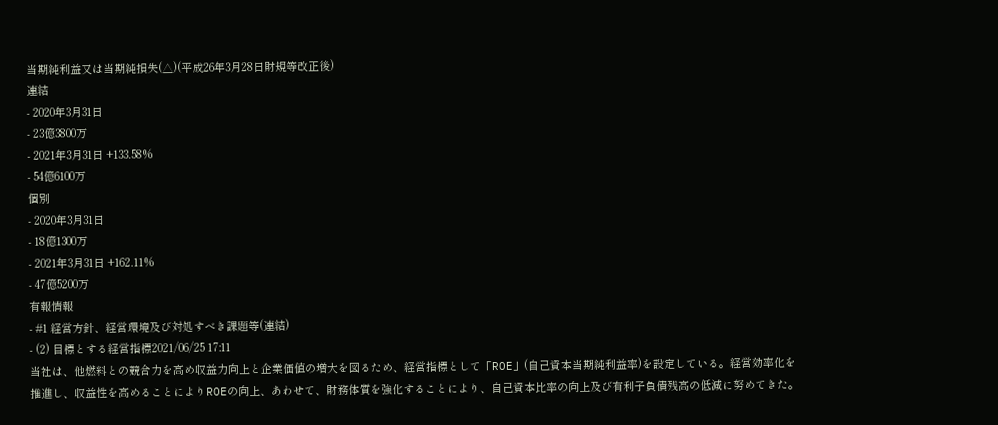当期純利益又は当期純損失(△)(平成26年3月28日財規等改正後)
連結
- 2020年3月31日
- 23億3800万
- 2021年3月31日 +133.58%
- 54億6100万
個別
- 2020年3月31日
- 18億1300万
- 2021年3月31日 +162.11%
- 47億5200万
有報情報
- #1 経営方針、経営環境及び対処すべき課題等(連結)
- (2) 目標とする経営指標2021/06/25 17:11
当社は、他燃料との競合力を高め収益力向上と企業価値の増大を図るため、経営指標として「ROE」(自己資本当期純利益率)を設定している。経営効率化を推進し、収益性を高めることによりROEの向上、あわせて、財務体質を強化することにより、自己資本比率の向上及び有利子負債残高の低減に努めてきた。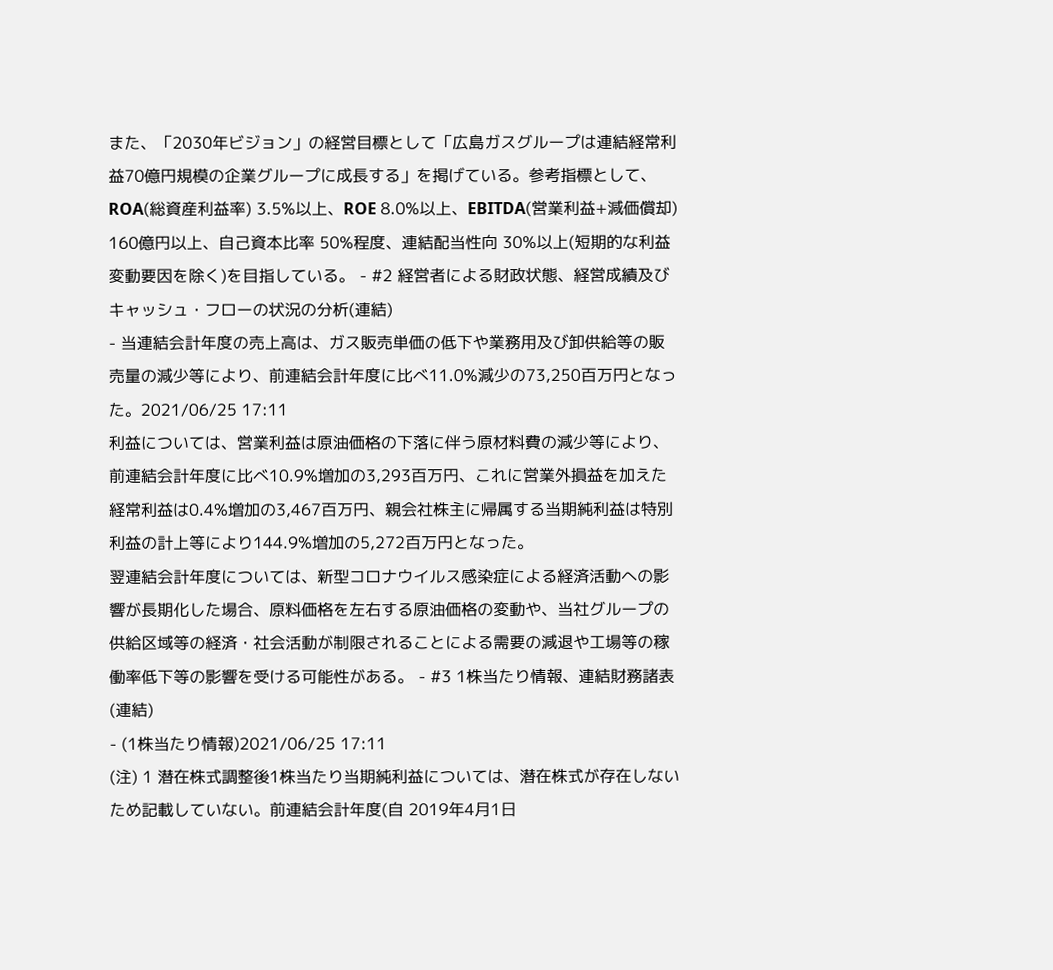また、「2030年ビジョン」の経営目標として「広島ガスグループは連結経常利益70億円規模の企業グループに成長する」を掲げている。参考指標として、ROA(総資産利益率) 3.5%以上、ROE 8.0%以上、EBITDA(営業利益+減価償却) 160億円以上、自己資本比率 50%程度、連結配当性向 30%以上(短期的な利益変動要因を除く)を目指している。 - #2 経営者による財政状態、経営成績及びキャッシュ・フローの状況の分析(連結)
- 当連結会計年度の売上高は、ガス販売単価の低下や業務用及び卸供給等の販売量の減少等により、前連結会計年度に比べ11.0%減少の73,250百万円となった。2021/06/25 17:11
利益については、営業利益は原油価格の下落に伴う原材料費の減少等により、前連結会計年度に比べ10.9%増加の3,293百万円、これに営業外損益を加えた経常利益は0.4%増加の3,467百万円、親会社株主に帰属する当期純利益は特別利益の計上等により144.9%増加の5,272百万円となった。
翌連結会計年度については、新型コロナウイルス感染症による経済活動への影響が長期化した場合、原料価格を左右する原油価格の変動や、当社グループの供給区域等の経済・社会活動が制限されることによる需要の減退や工場等の稼働率低下等の影響を受ける可能性がある。 - #3 1株当たり情報、連結財務諸表(連結)
- (1株当たり情報)2021/06/25 17:11
(注) 1 潜在株式調整後1株当たり当期純利益については、潜在株式が存在しないため記載していない。前連結会計年度(自 2019年4月1日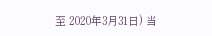至 2020年3月31日) 当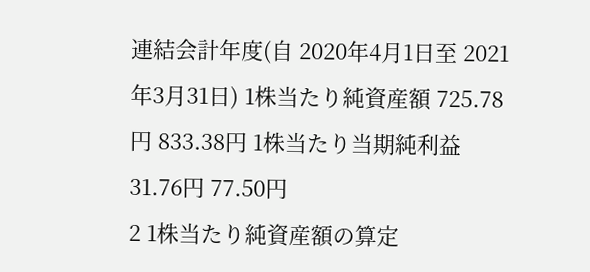連結会計年度(自 2020年4月1日至 2021年3月31日) 1株当たり純資産額 725.78円 833.38円 1株当たり当期純利益 31.76円 77.50円
2 1株当たり純資産額の算定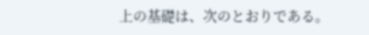上の基礎は、次のとおりである。